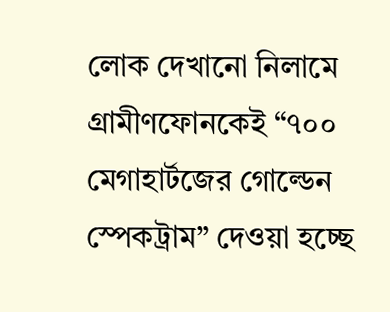লোক দেখানো নিলামে গ্রামীণফোনকেই “৭০০ মেগাহার্টজের গোল্ডেন স্পেকট্রাম” দেওয়া হচ্ছে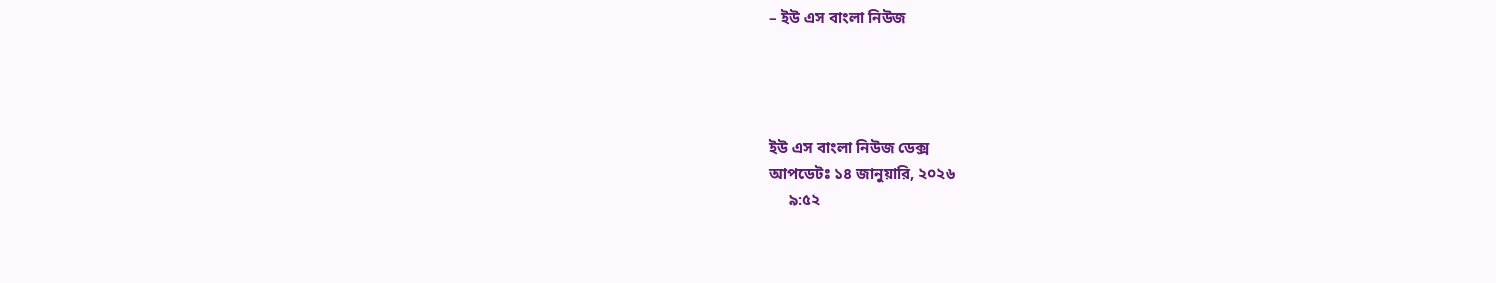– ইউ এস বাংলা নিউজ




ইউ এস বাংলা নিউজ ডেক্স
আপডেটঃ ১৪ জানুয়ারি, ২০২৬
     ৯:৫২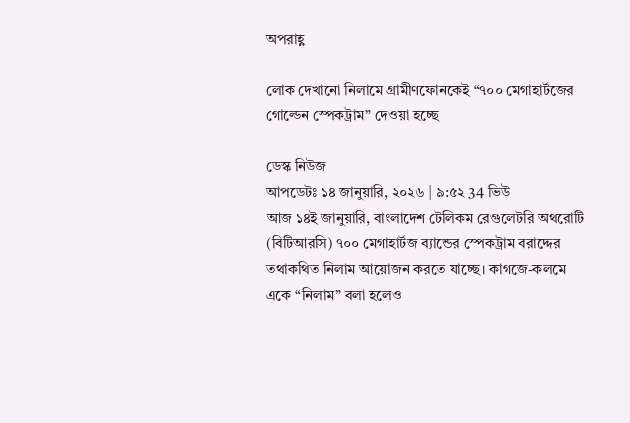অপরাহ্ণ

লোক দেখানো নিলামে গ্রামীণফোনকেই “৭০০ মেগাহার্টজের গোল্ডেন স্পেকট্রাম” দেওয়া হচ্ছে

ডেস্ক নিউজ
আপডেটঃ ১৪ জানুয়ারি, ২০২৬ | ৯:৫২ 34 ভিউ
আজ ১৪ই জানুয়ারি, বাংলাদেশ টেলিকম রেগুলেটরি অথরোটি (বিটিআরসি) ৭০০ মেগাহার্টজ ব্যান্ডের স্পেকট্রাম বরাদ্দের তথাকথিত নিলাম আয়োজন করতে যাচ্ছে। কাগজে-কলমে একে “নিলাম” বলা হলেও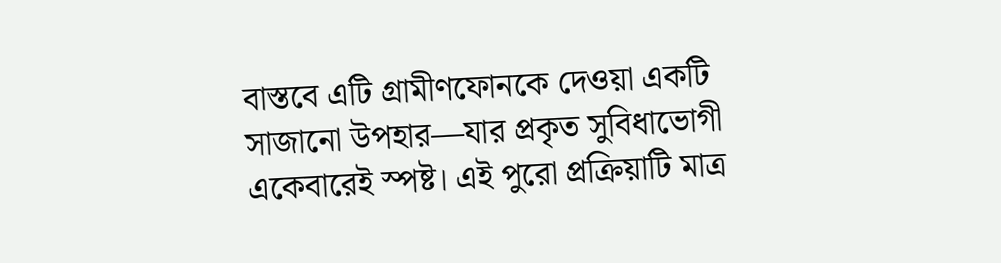বাস্তবে এটি গ্রামীণফোনকে দেওয়া একটি সাজানো উপহার—যার প্রকৃত সুবিধাভোগী একেবারেই স্পষ্ট। এই পুরো প্রক্রিয়াটি মাত্র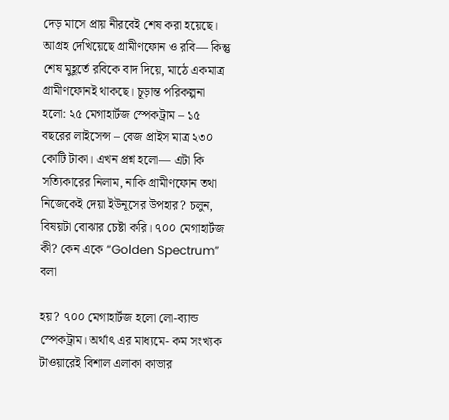দেড় মাসে প্রায় নীরবেই শেষ করা হয়েছে। আগ্রহ দেখিয়েছে গ্রামীণফোন ও রবি— কিন্তু শেষ মুহূর্তে রবিকে বাদ দিয়ে, মাঠে একমাত্র গ্রামীণফোনই থাকছে। চূড়ান্ত পরিকল্পনা হলো: ২৫ মেগাহার্টজ স্পেকট্রাম – ১৫ বছরের লাইসেন্স – বেজ প্রাইস মাত্র ২৩০ কোটি টাকা। এখন প্রশ্ন হলো— এটা কি সত্যিকারের নিলাম, নাকি গ্রামীণফোন তথা নিজেকেই দেয়া ইউনূসের উপহার? চলুন, বিষয়টা বোঝার চেষ্টা করি। ৭০০ মেগাহার্টজ কী? কেন একে “Golden Spectrum” বলা

হয়? ৭০০ মেগাহার্টজ হলো লো-ব্যান্ড স্পেকট্রাম। অর্থাৎ এর মাধ্যমে- কম সংখ্যক টাওয়ারেই বিশাল এলাকা কাভার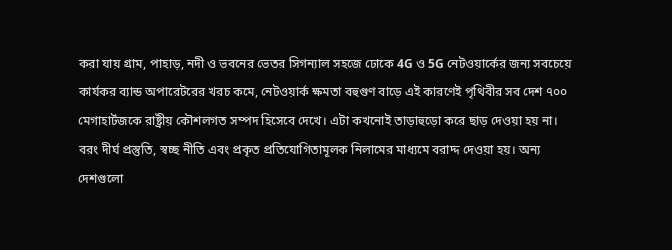করা যায় গ্রাম, পাহাড়, নদী ও ভবনের ভেতর সিগন্যাল সহজে ঢোকে 4G ও 5G নেটওয়ার্কের জন্য সবচেয়ে কার্যকর ব্যান্ড অপারেটরের খরচ কমে, নেটওয়ার্ক ক্ষমতা বহুগুণ বাড়ে এই কারণেই পৃথিবীর সব দেশ ৭০০ মেগাহার্টজকে রাষ্ট্রীয় কৌশলগত সম্পদ হিসেবে দেখে। এটা কখনোই তাড়াহুড়ো করে ছাড় দেওয়া হয় না। বরং দীর্ঘ প্রস্তুতি, স্বচ্ছ নীতি এবং প্রকৃত প্রতিযোগিতামূলক নিলামের মাধ্যমে বরাদ্দ দেওয়া হয়। অন্য দেশগুলো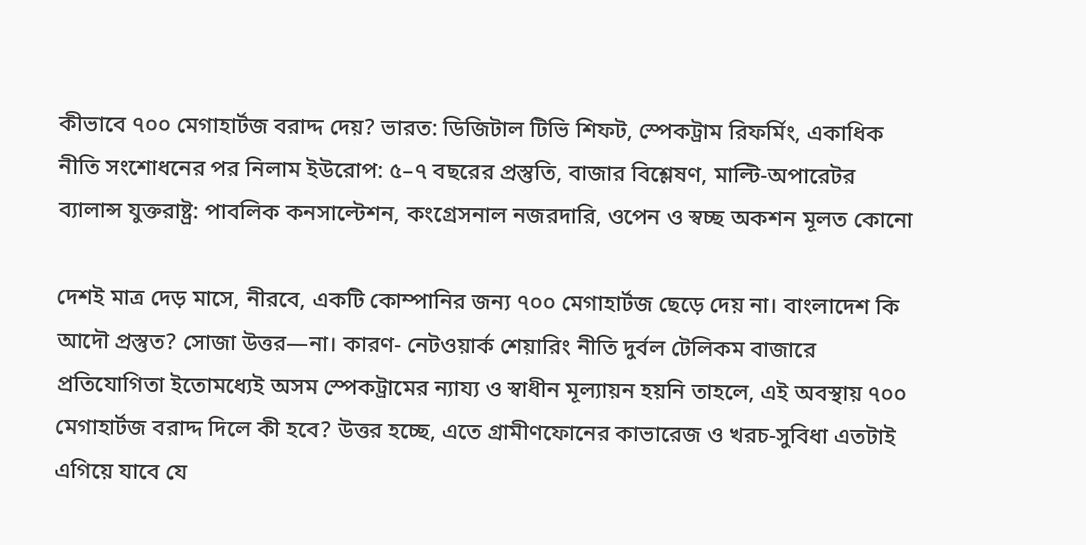কীভাবে ৭০০ মেগাহার্টজ বরাদ্দ দেয়? ভারত: ডিজিটাল টিভি শিফট, স্পেকট্রাম রিফর্মিং, একাধিক নীতি সংশোধনের পর নিলাম ইউরোপ: ৫–৭ বছরের প্রস্তুতি, বাজার বিশ্লেষণ, মাল্টি-অপারেটর ব্যালান্স যুক্তরাষ্ট্র: পাবলিক কনসাল্টেশন, কংগ্রেসনাল নজরদারি, ওপেন ও স্বচ্ছ অকশন মূলত কোনো

দেশই মাত্র দেড় মাসে, নীরবে, একটি কোম্পানির জন্য ৭০০ মেগাহার্টজ ছেড়ে দেয় না। বাংলাদেশ কি আদৌ প্রস্তুত? সোজা উত্তর—না। কারণ- নেটওয়ার্ক শেয়ারিং নীতি দুর্বল টেলিকম বাজারে প্রতিযোগিতা ইতোমধ্যেই অসম স্পেকট্রামের ন্যায্য ও স্বাধীন মূল্যায়ন হয়নি তাহলে, এই অবস্থায় ৭০০ মেগাহার্টজ বরাদ্দ দিলে কী হবে? উত্তর হচ্ছে, এতে গ্রামীণফোনের কাভারেজ ও খরচ-সুবিধা এতটাই এগিয়ে যাবে যে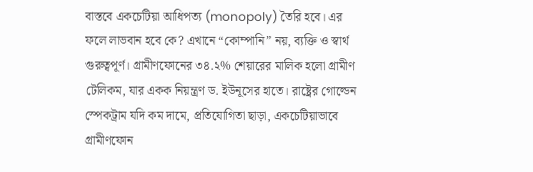বাস্তবে একচেটিয়া আধিপত্য (monopoly) তৈরি হবে। এর ফলে লাভবান হবে কে? এখানে “কোম্পানি” নয়, ব্যক্তি ও স্বার্থ গুরুত্বপূর্ণ। গ্রামীণফোনের ৩৪.২% শেয়ারের মালিক হলো গ্রামীণ টেলিকম, যার একক নিয়ন্ত্রণ ড. ইউনূসের হাতে। রাষ্ট্রের গোল্ডেন স্পেকট্রাম যদি কম দামে, প্রতিযোগিতা ছাড়া, একচেটিয়াভাবে গ্রামীণফোন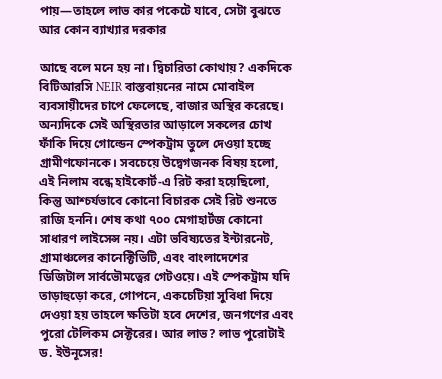পায়—তাহলে লাভ কার পকেটে যাবে, সেটা বুঝতে আর কোন ব্যাখ্যার দরকার

আছে বলে মনে হয় না। দ্বিচারিতা কোথায়? একদিকে বিটিআরসি NEIR বাস্তবায়নের নামে মোবাইল ব্যবসায়ীদের চাপে ফেলেছে, বাজার অস্থির করেছে। অন্যদিকে সেই অস্থিরতার আড়ালে সকলের চোখ ফাঁকি দিয়ে গোল্ডেন স্পেকট্রাম তুলে দেওয়া হচ্ছে গ্রামীণফোনকে। সবচেয়ে উদ্বেগজনক বিষয় হলো, এই নিলাম বন্ধে হাইকোর্ট-এ রিট করা হয়েছিলো, কিন্তু আশ্চর্যভাবে কোনো বিচারক সেই রিট শুনতে রাজি হননি। শেষ কথা ৭০০ মেগাহার্টজ কোনো সাধারণ লাইসেন্স নয়। এটা ভবিষ্যতের ইন্টারনেট, গ্রামাঞ্চলের কানেক্টিভিটি, এবং বাংলাদেশের ডিজিটাল সার্বভৌমত্বের গেটওয়ে। এই স্পেকট্রাম যদি তাড়াহুড়ো করে, গোপনে, একচেটিয়া সুবিধা দিয়ে দেওয়া হয় তাহলে ক্ষতিটা হবে দেশের, জনগণের এবং পুরো টেলিকম সেক্টরের। আর লাভ? লাভ পুরোটাই ড. ইউনূসের!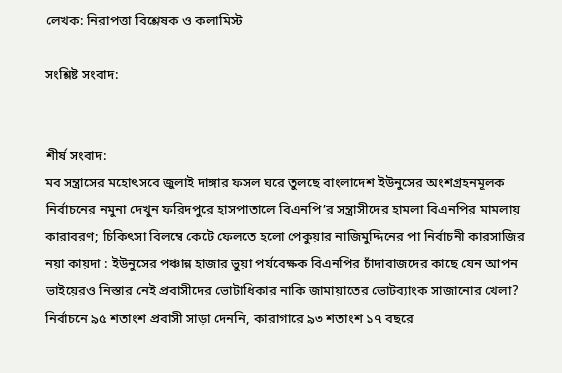লেখক: নিরাপত্তা বিশ্লেষক ও কলামিস্ট

সংশ্লিষ্ট সংবাদ:


শীর্ষ সংবাদ:
মব সন্ত্রাসের মহোৎসবে জুলাই দাঙ্গার ফসল ঘরে তুলছে বাংলাদেশ ইউনুসের অংশগ্রহনমূলক নির্বাচনের নমুনা দেখুন ফরিদপুরে হাসপাতালে বিএনপি’র সন্ত্রাসীদের হামলা বিএনপির মামলায় কারাবরণ; চিকিৎসা বিলম্বে কেটে ফেলতে হলো পেকুয়ার নাজিমুদ্দিনের পা নির্বাচনী কারসাজির নয়া কায়দা : ইউনুসের পঞ্চান্ন হাজার ভুয়া পর্যবেক্ষক বিএনপির চাঁদাবাজদের কাছে যেন আপন ভাইয়েরও নিস্তার নেই প্রবাসীদের ভোটাধিকার নাকি জামায়াতের ভোটব্যাংক সাজানোর খেলা? নির্বাচনে ৯৫ শতাংশ প্রবাসী সাড়া দেননি, কারাগারে ৯৩ শতাংশ ১৭ বছরে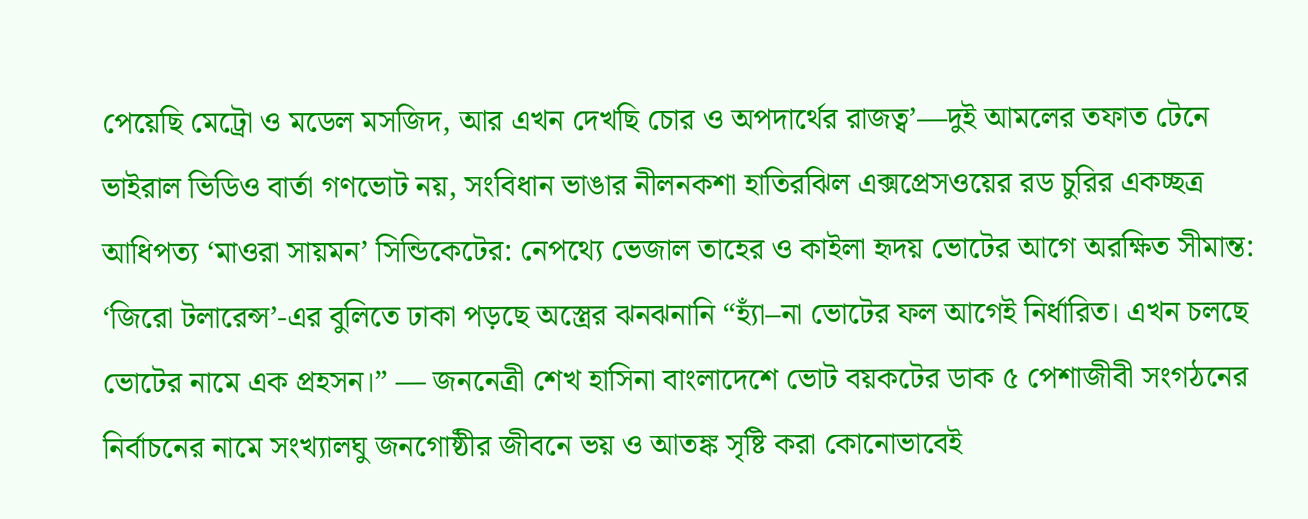পেয়েছি মেট্রো ও মডেল মসজিদ, আর এখন দেখছি চোর ও অপদার্থের রাজত্ব’—দুই আমলের তফাত টেনে ভাইরাল ভিডিও বার্তা গণভোট নয়, সংবিধান ভাঙার নীলনকশা হাতিরঝিল এক্সপ্রেসওয়ের রড চুরির একচ্ছত্র আধিপত্য ‘মাওরা সায়মন’ সিন্ডিকেটের: নেপথ্যে ভেজাল তাহের ও কাইলা হৃদয় ভোটের আগে অরক্ষিত সীমান্ত: ‘জিরো টলারেন্স’-এর বুলিতে ঢাকা পড়ছে অস্ত্রের ঝনঝনানি “হ্যাঁ–না ভোটের ফল আগেই নির্ধারিত। এখন চলছে ভোটের নামে এক প্রহসন।” — জননেত্রী শেখ হাসিনা বাংলাদেশে ভোট বয়কটের ডাক ৫ পেশাজীবী সংগঠনের নির্বাচনের নামে সংখ্যালঘু জনগোষ্ঠীর জীবনে ভয় ও আতঙ্ক সৃষ্টি করা কোনোভাবেই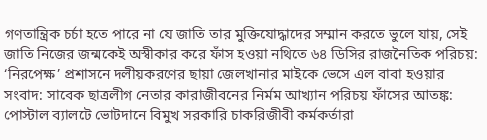গণতান্ত্রিক চর্চা হতে পারে না যে জাতি তার মুক্তিযোদ্ধাদের সম্মান করতে ভুলে যায়, সেই জাতি নিজের জন্মকেই অস্বীকার করে ফাঁস হওয়া নথিতে ৬৪ ডিসির রাজনৈতিক পরিচয়: ‘নিরপেক্ষ’ প্রশাসনে দলীয়করণের ছায়া জেলখানার মাইকে ভেসে এল বাবা হওয়ার সংবাদ: সাবেক ছাত্রলীগ নেতার কারাজীবনের নির্মম আখ্যান পরিচয় ফাঁসের আতঙ্ক: পোস্টাল ব্যালটে ভোটদানে বিমুখ সরকারি চাকরিজীবী কর্মকর্তারা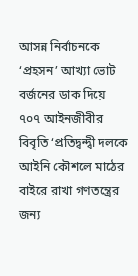আসন্ন নির্বাচনকে ‘প্রহসন’ আখ্যা ভোট বর্জনের ডাক দিয়ে ৭০৭ আইনজীবীর বিবৃতি ‘প্রতিদ্বন্দ্বী দলকে আইনি কৌশলে মাঠের বাইরে রাখা গণতন্ত্রের জন্য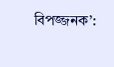বিপজ্জনক’: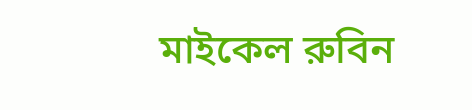মাইকেল রুবিন